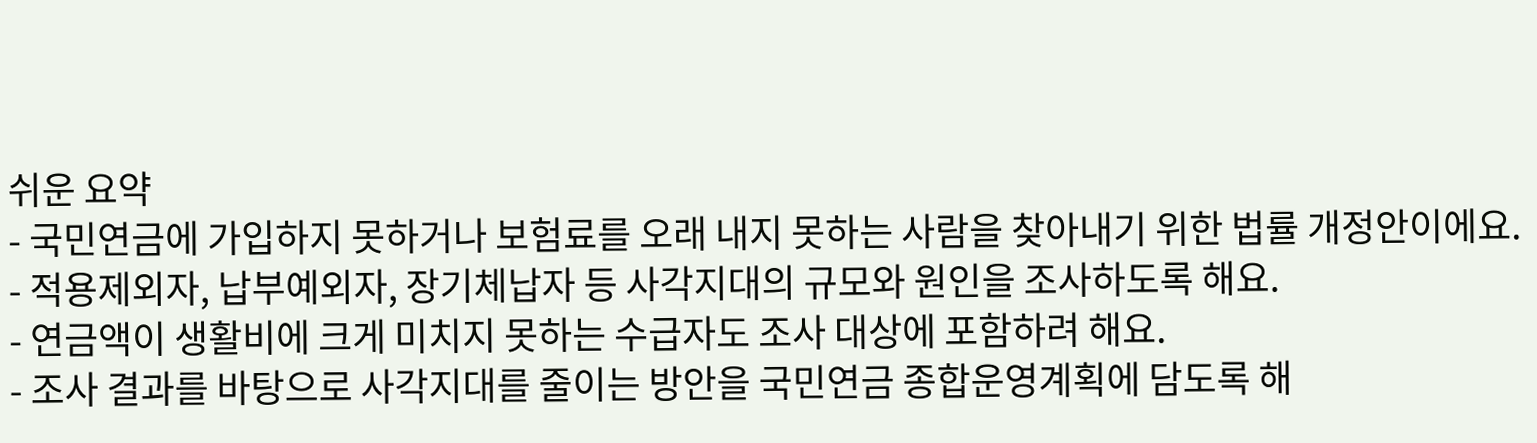쉬운 요약
- 국민연금에 가입하지 못하거나 보험료를 오래 내지 못하는 사람을 찾아내기 위한 법률 개정안이에요.
- 적용제외자, 납부예외자, 장기체납자 등 사각지대의 규모와 원인을 조사하도록 해요.
- 연금액이 생활비에 크게 미치지 못하는 수급자도 조사 대상에 포함하려 해요.
- 조사 결과를 바탕으로 사각지대를 줄이는 방안을 국민연금 종합운영계획에 담도록 해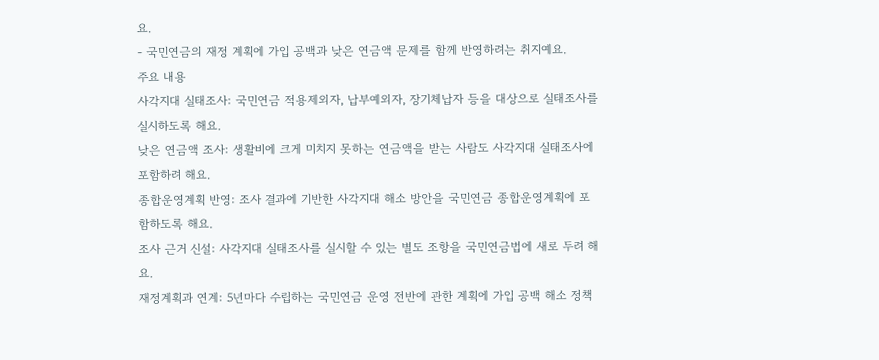요.
- 국민연금의 재정 계획에 가입 공백과 낮은 연금액 문제를 함께 반영하려는 취지예요.
주요 내용
사각지대 실태조사: 국민연금 적용제외자, 납부예외자, 장기체납자 등을 대상으로 실태조사를 실시하도록 해요.
낮은 연금액 조사: 생활비에 크게 미치지 못하는 연금액을 받는 사람도 사각지대 실태조사에 포함하려 해요.
종합운영계획 반영: 조사 결과에 기반한 사각지대 해소 방안을 국민연금 종합운영계획에 포함하도록 해요.
조사 근거 신설: 사각지대 실태조사를 실시할 수 있는 별도 조항을 국민연금법에 새로 두려 해요.
재정계획과 연계: 5년마다 수립하는 국민연금 운영 전반에 관한 계획에 가입 공백 해소 정책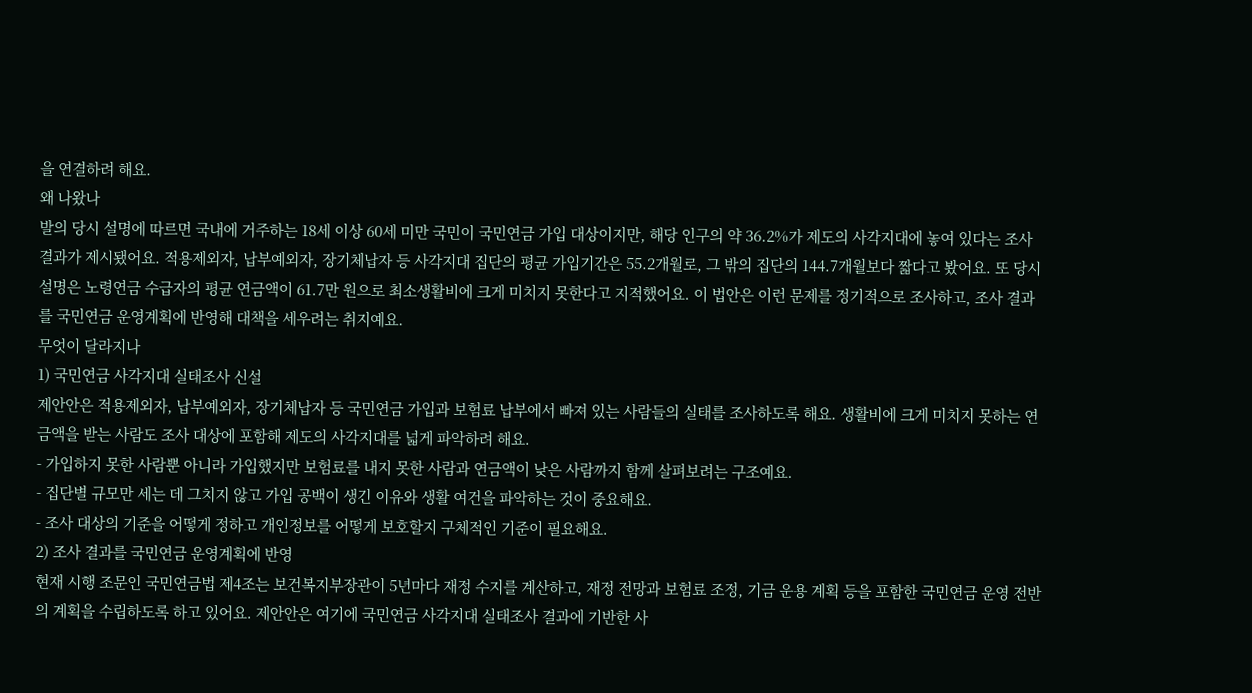을 연결하려 해요.
왜 나왔나
발의 당시 설명에 따르면 국내에 거주하는 18세 이상 60세 미만 국민이 국민연금 가입 대상이지만, 해당 인구의 약 36.2%가 제도의 사각지대에 놓여 있다는 조사 결과가 제시됐어요. 적용제외자, 납부예외자, 장기체납자 등 사각지대 집단의 평균 가입기간은 55.2개월로, 그 밖의 집단의 144.7개월보다 짧다고 봤어요. 또 당시 설명은 노령연금 수급자의 평균 연금액이 61.7만 원으로 최소생활비에 크게 미치지 못한다고 지적했어요. 이 법안은 이런 문제를 정기적으로 조사하고, 조사 결과를 국민연금 운영계획에 반영해 대책을 세우려는 취지예요.
무엇이 달라지나
1) 국민연금 사각지대 실태조사 신설
제안안은 적용제외자, 납부예외자, 장기체납자 등 국민연금 가입과 보험료 납부에서 빠져 있는 사람들의 실태를 조사하도록 해요. 생활비에 크게 미치지 못하는 연금액을 받는 사람도 조사 대상에 포함해 제도의 사각지대를 넓게 파악하려 해요.
- 가입하지 못한 사람뿐 아니라 가입했지만 보험료를 내지 못한 사람과 연금액이 낮은 사람까지 함께 살펴보려는 구조예요.
- 집단별 규모만 세는 데 그치지 않고 가입 공백이 생긴 이유와 생활 여건을 파악하는 것이 중요해요.
- 조사 대상의 기준을 어떻게 정하고 개인정보를 어떻게 보호할지 구체적인 기준이 필요해요.
2) 조사 결과를 국민연금 운영계획에 반영
현재 시행 조문인 국민연금법 제4조는 보건복지부장관이 5년마다 재정 수지를 계산하고, 재정 전망과 보험료 조정, 기금 운용 계획 등을 포함한 국민연금 운영 전반의 계획을 수립하도록 하고 있어요. 제안안은 여기에 국민연금 사각지대 실태조사 결과에 기반한 사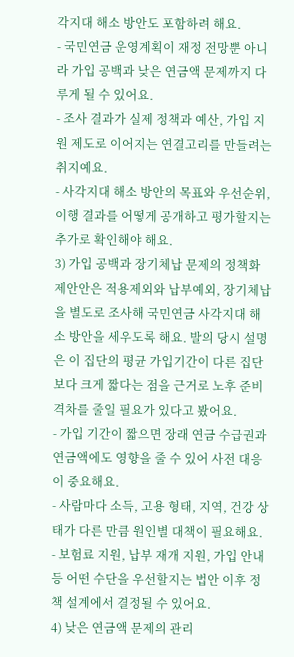각지대 해소 방안도 포함하려 해요.
- 국민연금 운영계획이 재정 전망뿐 아니라 가입 공백과 낮은 연금액 문제까지 다루게 될 수 있어요.
- 조사 결과가 실제 정책과 예산, 가입 지원 제도로 이어지는 연결고리를 만들려는 취지예요.
- 사각지대 해소 방안의 목표와 우선순위, 이행 결과를 어떻게 공개하고 평가할지는 추가로 확인해야 해요.
3) 가입 공백과 장기체납 문제의 정책화
제안안은 적용제외와 납부예외, 장기체납을 별도로 조사해 국민연금 사각지대 해소 방안을 세우도록 해요. 발의 당시 설명은 이 집단의 평균 가입기간이 다른 집단보다 크게 짧다는 점을 근거로 노후 준비 격차를 줄일 필요가 있다고 봤어요.
- 가입 기간이 짧으면 장래 연금 수급권과 연금액에도 영향을 줄 수 있어 사전 대응이 중요해요.
- 사람마다 소득, 고용 형태, 지역, 건강 상태가 다른 만큼 원인별 대책이 필요해요.
- 보험료 지원, 납부 재개 지원, 가입 안내 등 어떤 수단을 우선할지는 법안 이후 정책 설계에서 결정될 수 있어요.
4) 낮은 연금액 문제의 관리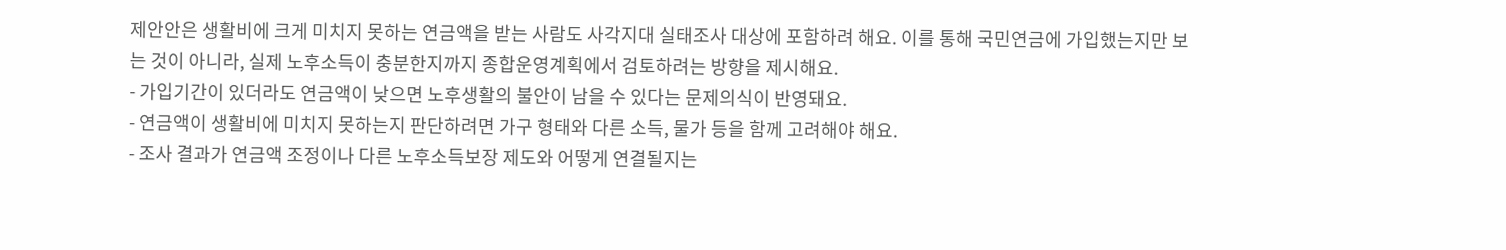제안안은 생활비에 크게 미치지 못하는 연금액을 받는 사람도 사각지대 실태조사 대상에 포함하려 해요. 이를 통해 국민연금에 가입했는지만 보는 것이 아니라, 실제 노후소득이 충분한지까지 종합운영계획에서 검토하려는 방향을 제시해요.
- 가입기간이 있더라도 연금액이 낮으면 노후생활의 불안이 남을 수 있다는 문제의식이 반영돼요.
- 연금액이 생활비에 미치지 못하는지 판단하려면 가구 형태와 다른 소득, 물가 등을 함께 고려해야 해요.
- 조사 결과가 연금액 조정이나 다른 노후소득보장 제도와 어떻게 연결될지는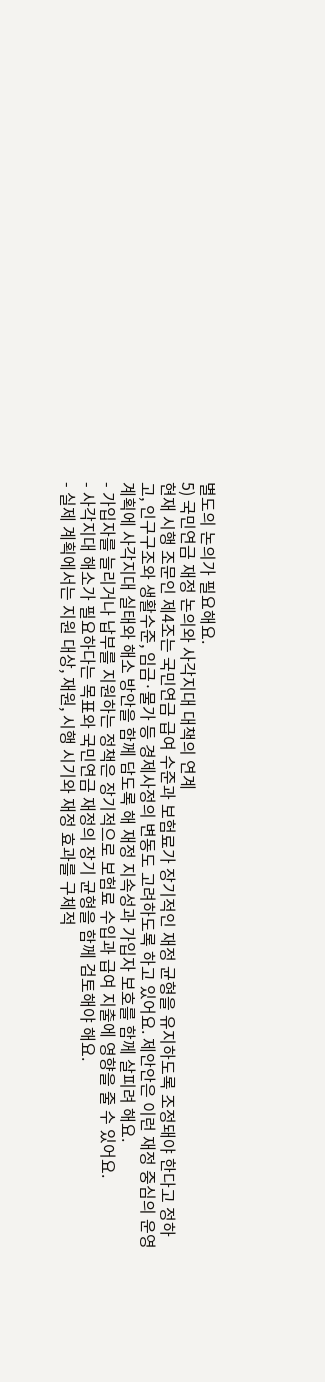별도의 논의가 필요해요.
5) 국민연금 재정 논의와 사각지대 대책의 연계
현재 시행 조문인 제4조는 국민연금 급여 수준과 보험료가 장기적인 재정 균형을 유지하도록 조정돼야 한다고 정하고, 인구구조와 생활수준, 임금·물가 등 경제사정의 변동도 고려하도록 하고 있어요. 제안안은 이런 재정 중심의 운영계획에 사각지대 실태와 해소 방안을 함께 담도록 해 재정 지속성과 가입자 보호를 함께 살피려 해요.
- 가입자를 늘리거나 납부를 지원하는 정책은 장기적으로 보험료 수입과 급여 지출에 영향을 줄 수 있어요.
- 사각지대 해소가 필요하다는 목표와 국민연금 재정의 장기 균형을 함께 검토해야 해요.
- 실제 계획에서는 지원 대상, 재원, 시행 시기와 재정 효과를 구체적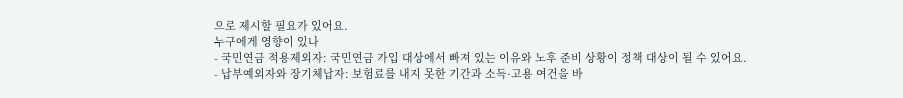으로 제시할 필요가 있어요.
누구에게 영향이 있나
- 국민연금 적용제외자: 국민연금 가입 대상에서 빠져 있는 이유와 노후 준비 상황이 정책 대상이 될 수 있어요.
- 납부예외자와 장기체납자: 보험료를 내지 못한 기간과 소득·고용 여건을 바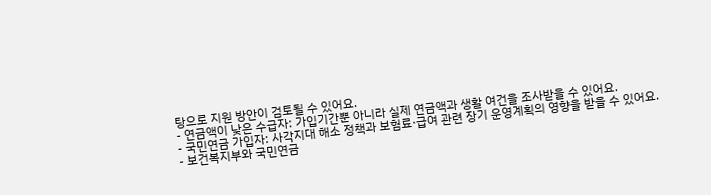탕으로 지원 방안이 검토될 수 있어요.
- 연금액이 낮은 수급자: 가입기간뿐 아니라 실제 연금액과 생활 여건을 조사받을 수 있어요.
- 국민연금 가입자: 사각지대 해소 정책과 보험료·급여 관련 장기 운영계획의 영향을 받을 수 있어요.
- 보건복지부와 국민연금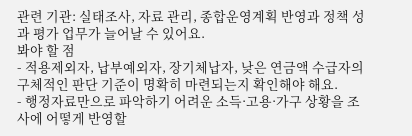관련 기관: 실태조사, 자료 관리, 종합운영계획 반영과 정책 성과 평가 업무가 늘어날 수 있어요.
봐야 할 점
- 적용제외자, 납부예외자, 장기체납자, 낮은 연금액 수급자의 구체적인 판단 기준이 명확히 마련되는지 확인해야 해요.
- 행정자료만으로 파악하기 어려운 소득·고용·가구 상황을 조사에 어떻게 반영할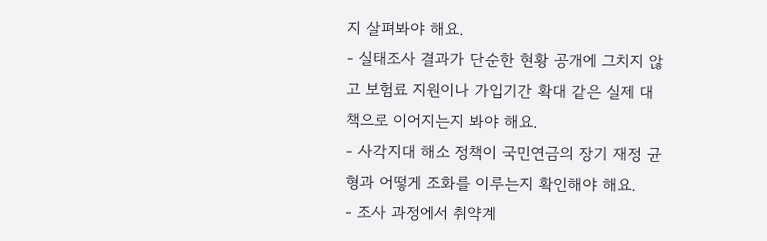지 살펴봐야 해요.
- 실태조사 결과가 단순한 현황 공개에 그치지 않고 보험료 지원이나 가입기간 확대 같은 실제 대책으로 이어지는지 봐야 해요.
- 사각지대 해소 정책이 국민연금의 장기 재정 균형과 어떻게 조화를 이루는지 확인해야 해요.
- 조사 과정에서 취약계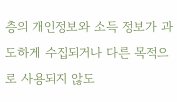층의 개인정보와 소득 정보가 과도하게 수집되거나 다른 목적으로 사용되지 않도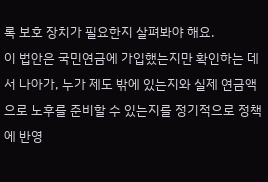록 보호 장치가 필요한지 살펴봐야 해요.
이 법안은 국민연금에 가입했는지만 확인하는 데서 나아가, 누가 제도 밖에 있는지와 실제 연금액으로 노후를 준비할 수 있는지를 정기적으로 정책에 반영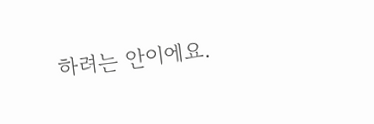하려는 안이에요.